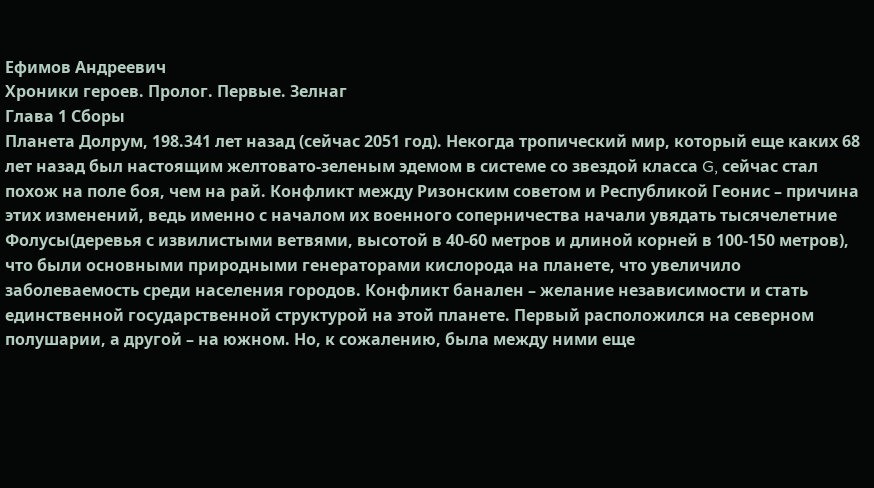Ефимов Андреевич
Хроники героев. Пролог. Первые. Зелнаг
Глава 1 Сборы
Планета Долрум, 198.341 лет назад (сейчас 2051 год). Некогда тропический мир, который еще каких 68 лет назад был настоящим желтовато-зеленым эдемом в системе со звездой класса G, сейчас стал похож на поле боя, чем на рай. Конфликт между Ризонским советом и Республикой Геонис – причина этих изменений, ведь именно с началом их военного соперничества начали увядать тысячелетние Фолусы(деревья с извилистыми ветвями, высотой в 40-60 метров и длиной корней в 100-150 метров), что были основными природными генераторами кислорода на планете, что увеличило заболеваемость среди населения городов. Конфликт банален – желание независимости и стать единственной государственной структурой на этой планете. Первый расположился на северном полушарии, а другой – на южном. Но, к сожалению, была между ними еще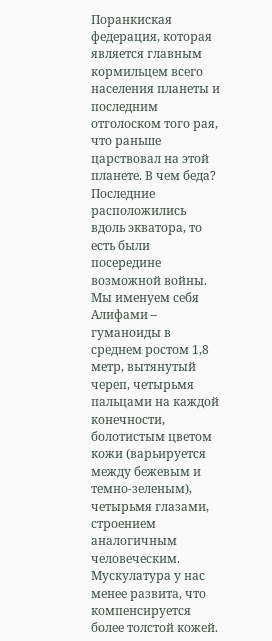Поранкиская федерация, которая является главным кормильцем всего населения планеты и последним отголоском того рая, что раньше царствовал на этой планете. В чем беда? Последние расположились вдоль экватора, то есть были посередине возможной войны.
Мы именуем себя Алифами – гуманоиды в среднем ростом 1,8 метр, вытянутый череп, четырьмя пальцами на каждой конечности, болотистым цветом кожи (варьируется между бежевым и темно-зеленым), четырьмя глазами, строением аналогичным человеческим. Мускулатура у нас менее развита, что компенсируется более толстой кожей.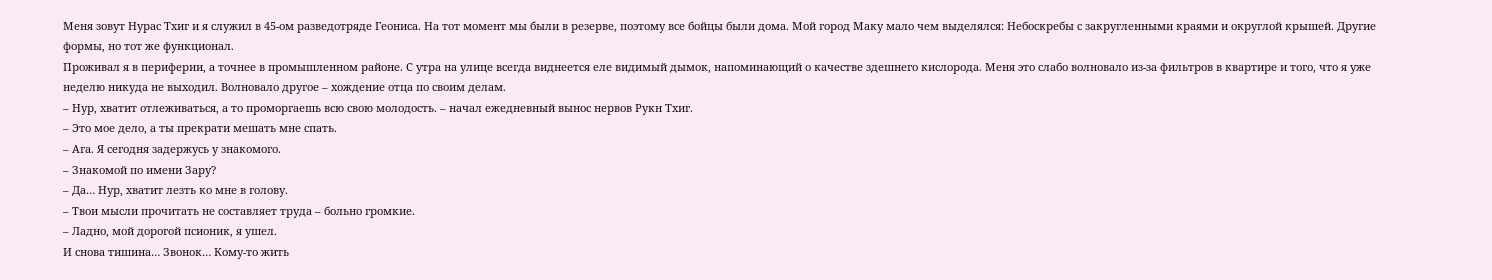Меня зовут Нурас Тхиг и я служил в 45-ом разведотряде Геониса. На тот момент мы были в резерве, поэтому все бойцы были дома. Мой город Маку мало чем выделялся: Небоскребы с закругленными краями и округлой крышей. Другие формы, но тот же функционал.
Проживал я в периферии, а точнее в промышленном районе. С утра на улице всегда виднеется еле видимый дымок, напоминающий о качестве здешнего кислорода. Меня это слабо волновало из-за фильтров в квартире и того, что я уже неделю никуда не выходил. Волновало другое – хождение отца по своим делам.
– Нур, хватит отлеживаться, а то проморгаешь всю свою молодость. – начал ежедневный вынос нервов Рукн Тхиг.
– Это мое дело, а ты прекрати мешать мне спать.
– Ага. Я сегодня задержусь у знакомого.
– Знакомой по имени Зару?
– Да… Нур, хватит лезть ко мне в голову.
– Твои мысли прочитать не составляет труда – больно громкие.
– Ладно, мой дорогой псионик, я ушел.
И снова тишина… Звонок… Кому-то жить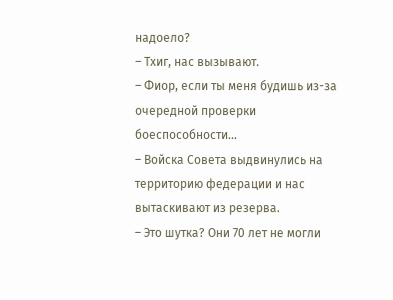надоело?
– Тхиг, нас вызывают.
– Фиор, если ты меня будишь из-за очередной проверки боеспособности…
– Войска Совета выдвинулись на территорию федерации и нас вытаскивают из резерва.
– Это шутка? Они 70 лет не могли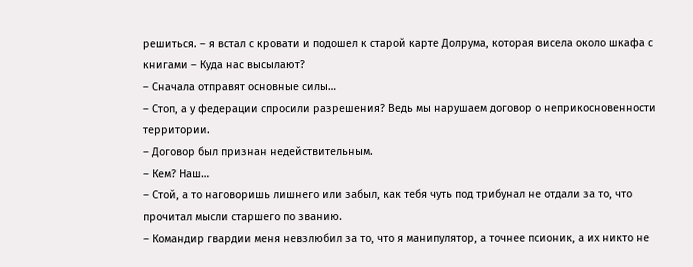решиться. – я встал с кровати и подошел к старой карте Долрума, которая висела около шкафа с книгами – Куда нас высылают?
– Сначала отправят основные силы…
– Стоп, а у федерации спросили разрешения? Ведь мы нарушаем договор о неприкосновенности территории.
– Договор был признан недействительным.
– Кем? Наш…
– Стой, а то наговоришь лишнего или забыл, как тебя чуть под трибунал не отдали за то, что прочитал мысли старшего по званию.
– Командир гвардии меня невзлюбил за то, что я манипулятор, а точнее псионик, а их никто не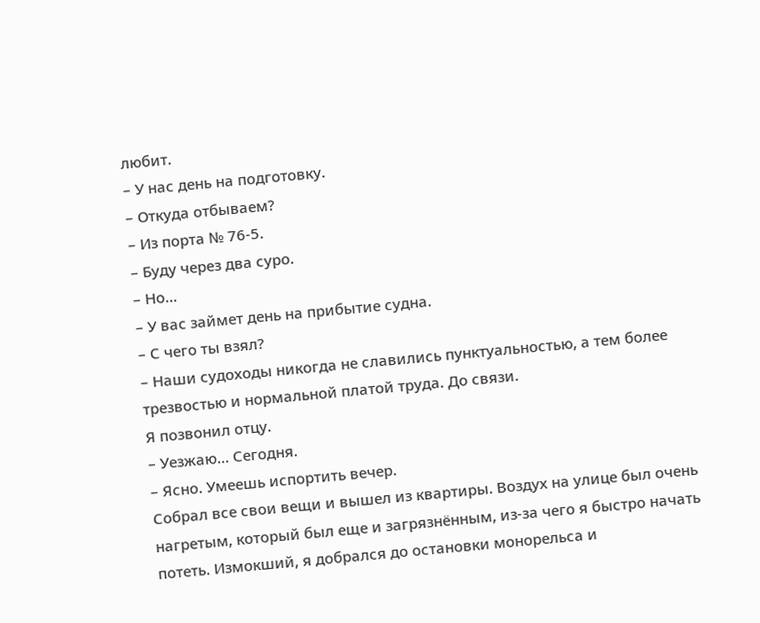любит.
– У нас день на подготовку.
– Откуда отбываем?
– Из порта № 76-5.
– Буду через два суро.
– Но…
– У вас займет день на прибытие судна.
– С чего ты взял?
– Наши судоходы никогда не славились пунктуальностью, а тем более трезвостью и нормальной платой труда. До связи.
Я позвонил отцу.
– Уезжаю… Сегодня.
– Ясно. Умеешь испортить вечер.
Собрал все свои вещи и вышел из квартиры. Воздух на улице был очень нагретым, который был еще и загрязнённым, из-за чего я быстро начать потеть. Измокший, я добрался до остановки монорельса и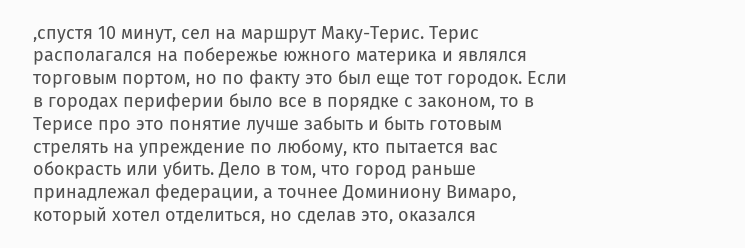,спустя 10 минут, сел на маршрут Маку-Терис. Терис располагался на побережье южного материка и являлся торговым портом, но по факту это был еще тот городок. Если в городах периферии было все в порядке с законом, то в Терисе про это понятие лучше забыть и быть готовым стрелять на упреждение по любому, кто пытается вас обокрасть или убить. Дело в том, что город раньше принадлежал федерации, а точнее Доминиону Вимаро, который хотел отделиться, но сделав это, оказался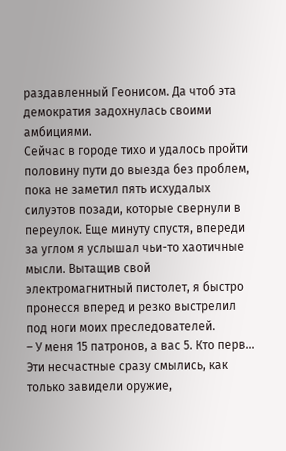раздавленный Геонисом. Да чтоб эта демократия задохнулась своими амбициями.
Сейчас в городе тихо и удалось пройти половину пути до выезда без проблем, пока не заметил пять исхудалых силуэтов позади, которые свернули в переулок. Еще минуту спустя, впереди за углом я услышал чьи-то хаотичные мысли. Вытащив свой электромагнитный пистолет, я быстро пронесся вперед и резко выстрелил под ноги моих преследователей.
– У меня 15 патронов, а вас 5. Кто перв…
Эти несчастные сразу смылись, как только завидели оружие,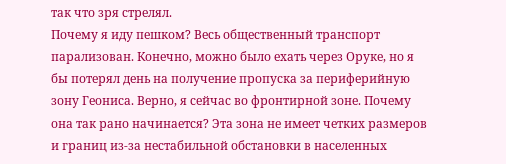так что зря стрелял.
Почему я иду пешком? Весь общественный транспорт парализован. Конечно, можно было ехать через Оруке, но я бы потерял день на получение пропуска за периферийную зону Геониса. Верно, я сейчас во фронтирной зоне. Почему она так рано начинается? Эта зона не имеет четких размеров и границ из-за нестабильной обстановки в населенных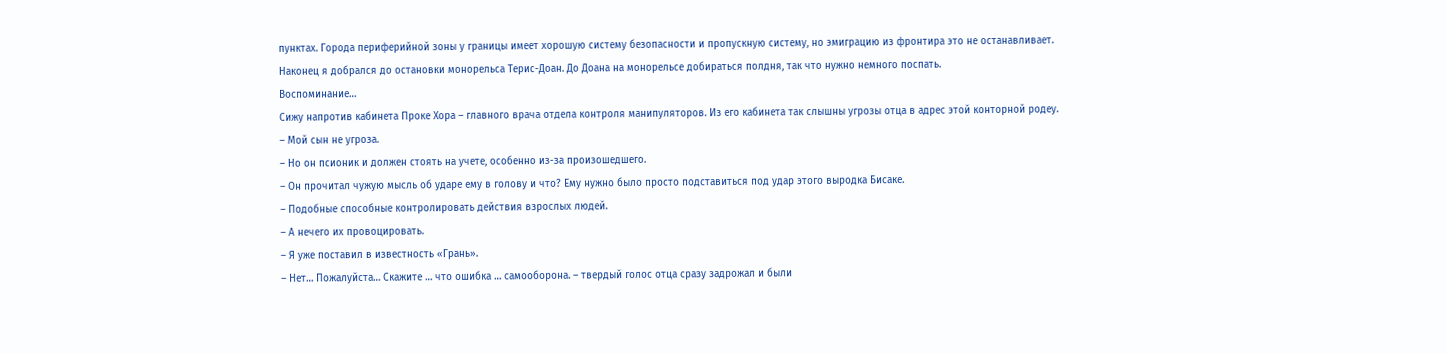пунктах. Города периферийной зоны у границы имеет хорошую систему безопасности и пропускную систему, но эмиграцию из фронтира это не останавливает.
Наконец я добрался до остановки монорельса Терис-Доан. До Доана на монорельсе добираться полдня, так что нужно немного поспать.
Воспоминание…
Сижу напротив кабинета Проке Хора – главного врача отдела контроля манипуляторов. Из его кабинета так слышны угрозы отца в адрес этой конторной родеу.
– Мой сын не угроза.
– Но он псионик и должен стоять на учете, особенно из-за произошедшего.
– Он прочитал чужую мысль об ударе ему в голову и что? Ему нужно было просто подставиться под удар этого выродка Бисаке.
– Подобные способные контролировать действия взрослых людей.
– А нечего их провоцировать.
– Я уже поставил в известность «Грань».
– Нет… Пожалуйста… Скажите … что ошибка … самооборона. – твердый голос отца сразу задрожал и были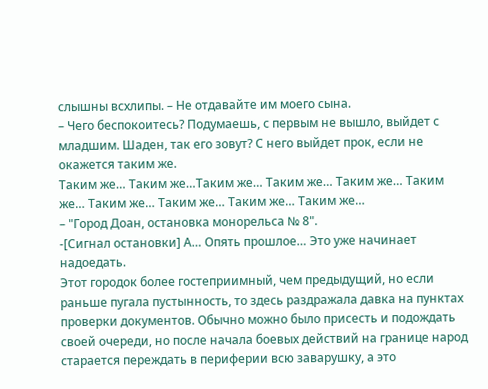слышны всхлипы. – Не отдавайте им моего сына.
– Чего беспокоитесь? Подумаешь, с первым не вышло, выйдет с младшим. Шаден, так его зовут? С него выйдет прок, если не окажется таким же.
Таким же… Таким же…Таким же… Таким же… Таким же… Таким же… Таким же… Таким же… Таким же… Таким же…
– "Город Доан, остановка монорельса № 8".
-[Сигнал остановки] А… Опять прошлое… Это уже начинает надоедать.
Этот городок более гостеприимный, чем предыдущий, но если раньше пугала пустынность, то здесь раздражала давка на пунктах проверки документов. Обычно можно было присесть и подождать своей очереди, но после начала боевых действий на границе народ старается переждать в периферии всю заварушку, а это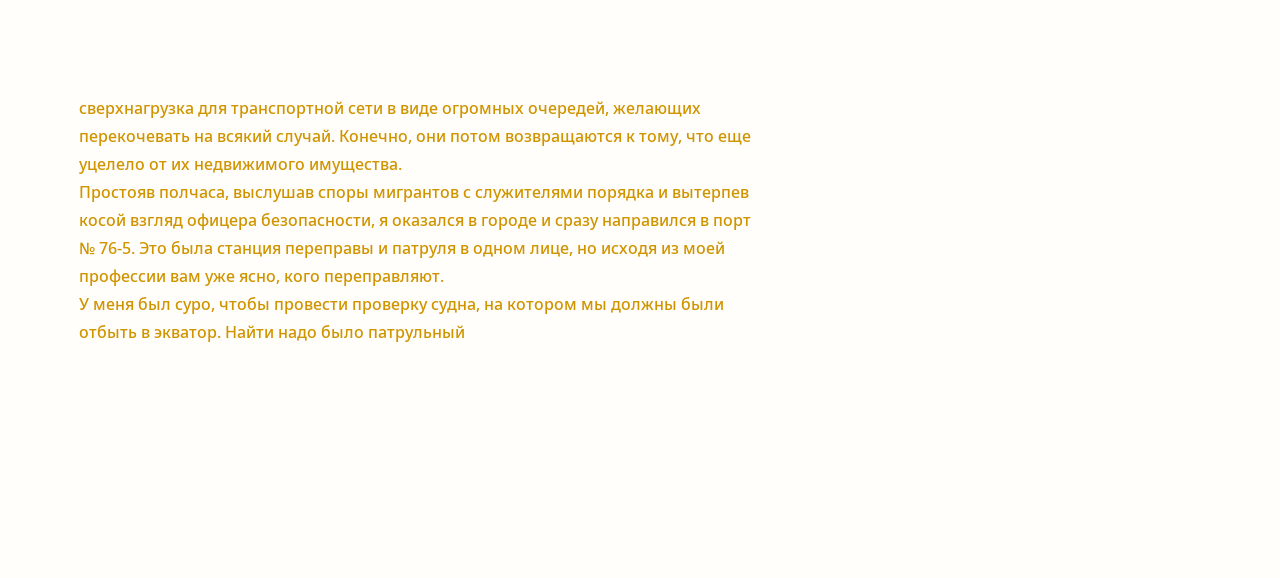сверхнагрузка для транспортной сети в виде огромных очередей, желающих перекочевать на всякий случай. Конечно, они потом возвращаются к тому, что еще уцелело от их недвижимого имущества.
Простояв полчаса, выслушав споры мигрантов с служителями порядка и вытерпев косой взгляд офицера безопасности, я оказался в городе и сразу направился в порт № 76-5. Это была станция переправы и патруля в одном лице, но исходя из моей профессии вам уже ясно, кого переправляют.
У меня был суро, чтобы провести проверку судна, на котором мы должны были отбыть в экватор. Найти надо было патрульный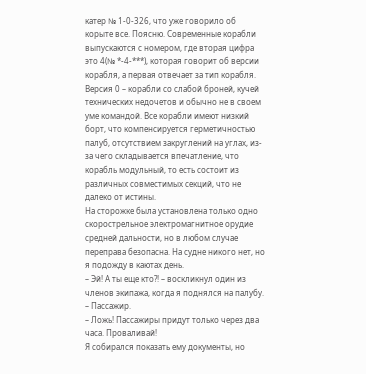катер № 1-0-326, что уже говорило об корыте все. Поясню. Современные корабли выпускаются с номером, где вторая цифра это 4(№ *-4-***), которая говорит об версии корабля, а первая отвечает за тип корабля. Версия 0 – корабли со слабой броней, кучей технических недочетов и обычно не в своем уме командой. Все корабли имеют низкий борт, что компенсируется герметичностью палуб, отсутствием закруглений на углах, из-за чего складывается впечатление, что корабль модульный, то есть состоит из различных совместимых секций, что не далеко от истины.
На сторожке была установлена только одно скорострельное электромагнитное орудие средней дальности, но в любом случае переправа безопасна. На судне никого нет, но я подожду в каютах день.
– Эй! А ты еще кто?! – воскликнул один из членов экипажа, когда я поднялся на палубу.
– Пассажир.
– Ложь! Пассажиры придут только через два часа. Проваливай!
Я собирался показать ему документы, но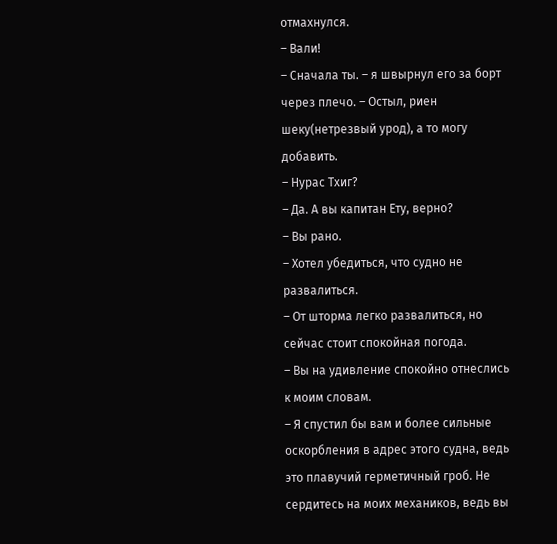отмахнулся.
– Вали!
– Сначала ты. – я швырнул его за борт через плечо. – Остыл, риен шеку(нетрезвый урод), а то могу добавить.
– Нурас Тхиг?
– Да. А вы капитан Ету, верно?
– Вы рано.
– Хотел убедиться, что судно не развалиться.
– От шторма легко развалиться, но сейчас стоит спокойная погода.
– Вы на удивление спокойно отнеслись к моим словам.
– Я спустил бы вам и более сильные оскорбления в адрес этого судна, ведь это плавучий герметичный гроб. Не сердитесь на моих механиков, ведь вы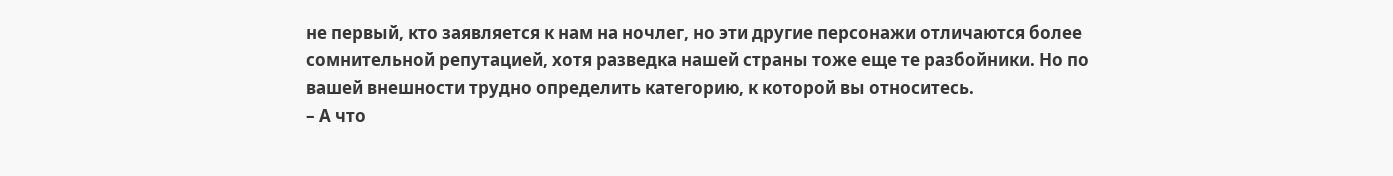не первый, кто заявляется к нам на ночлег, но эти другие персонажи отличаются более сомнительной репутацией, хотя разведка нашей страны тоже еще те разбойники. Но по вашей внешности трудно определить категорию, к которой вы относитесь.
– А что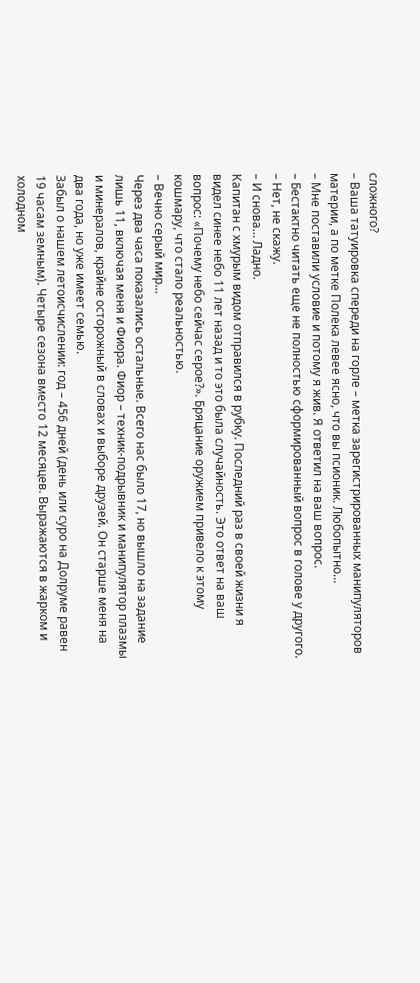сложного?
– Ваша татуировка спереди на горле – метка зарегистрированных манипуляторов материи, а по метке Полека левее ясно, что вы псионик. Любопытно…
– Мне поставили условие и потому я жив. Я ответил на ваш вопрос.
– Бестактно читать еще не полностью сформированный вопрос в голове у другого.
– Нет, не скажу.
– И снова… Ладно.
Капитан с хмурым видом отправился в рубку. Последний раз в своей жизни я видел синее небо 11 лет назад и то это была случайность. Это ответ на ваш вопрос: «Почему небо сейчас серое?». Бряцание оружием привело к этому кошмару, что стало реальностью.
– Вечно серый мир…
Через два часа показались остальные. Всего нас было 17, но вышло на задание лишь 11, включая меня и Фиора. Фиор – техник-подрывник и манипулятор плазмы и минералов, крайне осторожный в словах и выборе друзей. Он старше меня на два года, но уже имеет семью.
Забыл о нашем летоисчислении: год – 456 дней (день или суро на Долруме равен 19 часам земным). Четыре сезона вместо 12 месяцев. Выражаются в жарком и холодном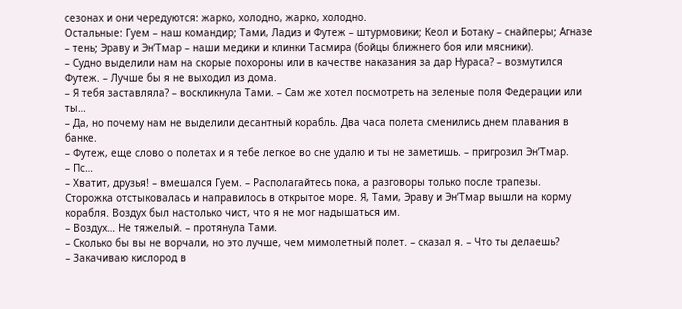сезонах и они чередуются: жарко, холодно, жарко, холодно.
Остальные: Гуем – наш командир; Тами, Ладиз и Футеж – штурмовики; Кеол и Ботаку – снайперы; Агназе – тень; Эраву и Эн’Тмар – наши медики и клинки Тасмира (бойцы ближнего боя или мясники).
– Судно выделили нам на скорые похороны или в качестве наказания за дар Нураса? – возмутился Футеж. – Лучше бы я не выходил из дома.
– Я тебя заставляла? – воскликнула Тами. – Сам же хотел посмотреть на зеленые поля Федерации или ты…
– Да, но почему нам не выделили десантный корабль. Два часа полета сменились днем плавания в банке.
– Футеж, еще слово о полетах и я тебе легкое во сне удалю и ты не заметишь. – пригрозил Эн’Тмар.
– Пс…
– Хватит, друзья! – вмешался Гуем. – Располагайтесь пока, а разговоры только после трапезы.
Сторожка отстыковалась и направилось в открытое море. Я, Тами, Эраву и Эн’Тмар вышли на корму корабля. Воздух был настолько чист, что я не мог надышаться им.
– Воздух… Не тяжелый. – протянула Тами.
– Сколько бы вы не ворчали, но это лучше, чем мимолетный полет. – сказал я. – Что ты делаешь?
– Закачиваю кислород в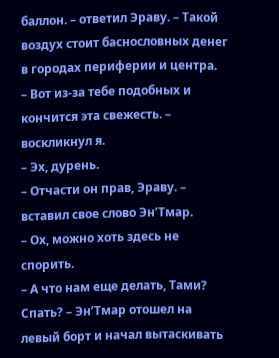баллон. – ответил Эраву. – Такой воздух стоит баснословных денег в городах периферии и центра.
– Вот из-за тебе подобных и кончится эта свежесть. – воскликнул я.
– Эх, дурень.
– Отчасти он прав, Эраву. – вставил свое слово Эн’Тмар.
– Ох, можно хоть здесь не спорить.
– А что нам еще делать, Тами? Спать? – Эн’Тмар отошел на левый борт и начал вытаскивать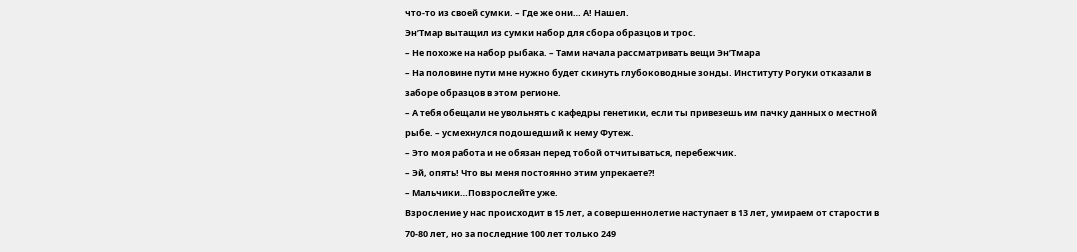что-то из своей сумки. – Где же они… А! Нашел.
Эн’Тмар вытащил из сумки набор для сбора образцов и трос.
– Не похоже на набор рыбака. – Тами начала рассматривать вещи Эн’Тмара
– На половине пути мне нужно будет скинуть глубоководные зонды. Институту Рогуки отказали в заборе образцов в этом регионе.
– А тебя обещали не увольнять с кафедры генетики, если ты привезешь им пачку данных о местной рыбе. – усмехнулся подошедший к нему Футеж.
– Это моя работа и не обязан перед тобой отчитываться, перебежчик.
– Эй, опять! Что вы меня постоянно этим упрекаете?!
– Мальчики…Повзрослейте уже.
Взросление у нас происходит в 15 лет, а совершеннолетие наступает в 13 лет, умираем от старости в 70-80 лет, но за последние 100 лет только 249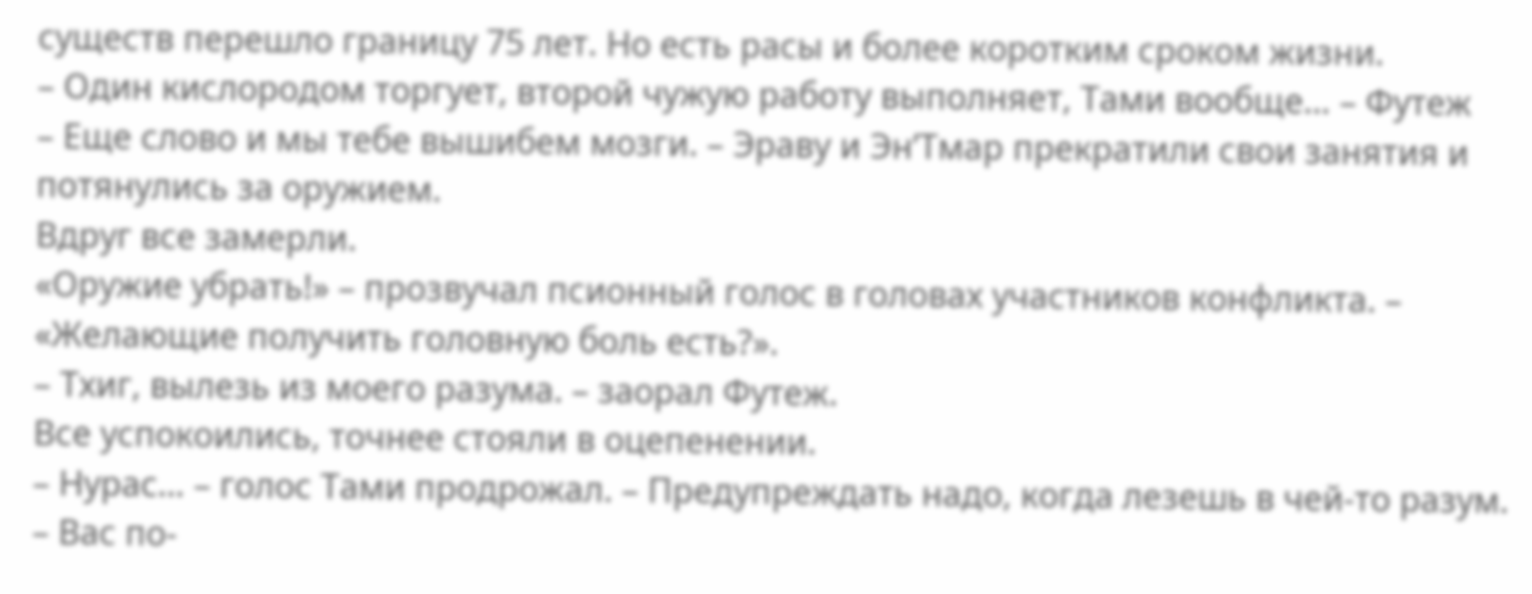существ перешло границу 75 лет. Но есть расы и более коротким сроком жизни.
– Один кислородом торгует, второй чужую работу выполняет, Тами вообще… – Футеж
– Еще слово и мы тебе вышибем мозги. – Эраву и Эн’Тмар прекратили свои занятия и потянулись за оружием.
Вдруг все замерли.
«Оружие убрать!» – прозвучал псионный голос в головах участников конфликта. – «Желающие получить головную боль есть?».
– Тхиг, вылезь из моего разума. – заорал Футеж.
Все успокоились, точнее стояли в оцепенении.
– Нурас… – голос Тами продрожал. – Предупреждать надо, когда лезешь в чей-то разум.
– Вас по-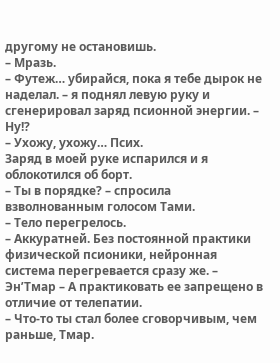другому не остановишь.
– Мразь.
– Футеж… убирайся, пока я тебе дырок не наделал. – я поднял левую руку и сгенерировал заряд псионной энергии. – Ну!?
– Ухожу, ухожу… Псих.
Заряд в моей руке испарился и я облокотился об борт.
– Ты в порядке? – спросила взволнованным голосом Тами.
– Тело перегрелось.
– Аккуратней. Без постоянной практики физической псионики, нейронная система перегревается сразу же. – Эн’Тмар – А практиковать ее запрещено в отличие от телепатии.
– Что-то ты стал более сговорчивым, чем раньше, Тмар.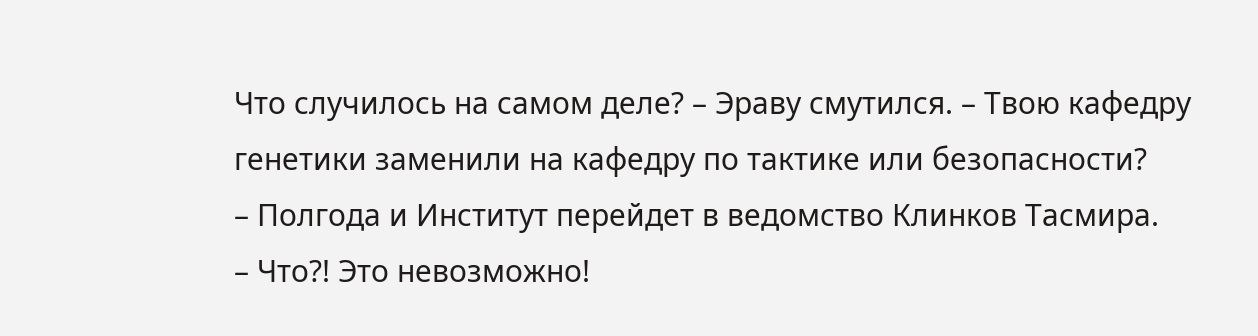Что случилось на самом деле? – Эраву смутился. – Твою кафедру генетики заменили на кафедру по тактике или безопасности?
– Полгода и Институт перейдет в ведомство Клинков Тасмира.
– Что?! Это невозможно!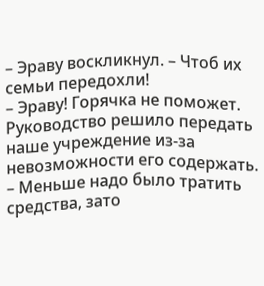– Эраву воскликнул. – Чтоб их семьи передохли!
– Эраву! Горячка не поможет. Руководство решило передать наше учреждение из-за невозможности его содержать.
– Меньше надо было тратить средства, зато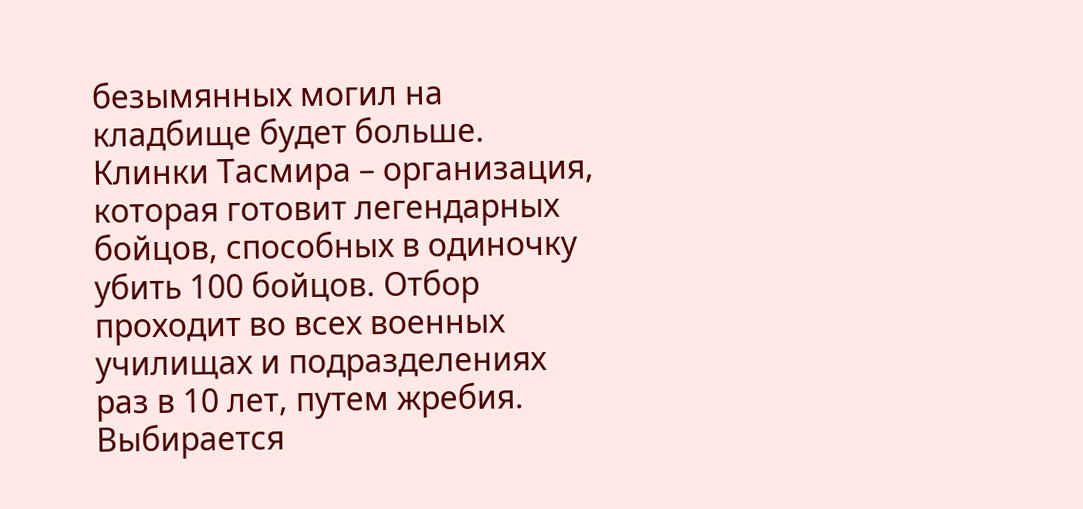безымянных могил на кладбище будет больше.
Клинки Тасмира – организация, которая готовит легендарных бойцов, способных в одиночку убить 100 бойцов. Отбор проходит во всех военных училищах и подразделениях раз в 10 лет, путем жребия. Выбирается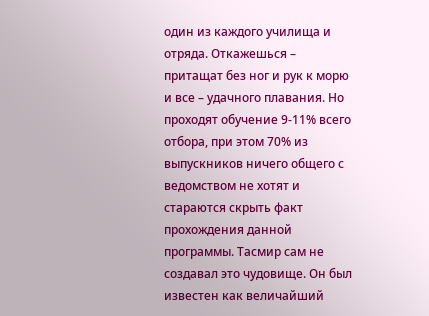один из каждого училища и отряда. Откажешься – притащат без ног и рук к морю и все – удачного плавания. Но проходят обучение 9-11% всего отбора, при этом 70% из выпускников ничего общего с ведомством не хотят и стараются скрыть факт прохождения данной программы. Тасмир сам не создавал это чудовище. Он был известен как величайший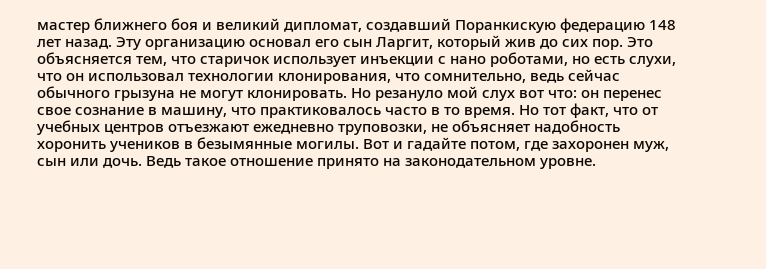мастер ближнего боя и великий дипломат, создавший Поранкискую федерацию 148 лет назад. Эту организацию основал его сын Ларгит, который жив до сих пор. Это объясняется тем, что старичок использует инъекции с нано роботами, но есть слухи, что он использовал технологии клонирования, что сомнительно, ведь сейчас обычного грызуна не могут клонировать. Но резануло мой слух вот что: он перенес свое сознание в машину, что практиковалось часто в то время. Но тот факт, что от учебных центров отъезжают ежедневно труповозки, не объясняет надобность хоронить учеников в безымянные могилы. Вот и гадайте потом, где захоронен муж, сын или дочь. Ведь такое отношение принято на законодательном уровне.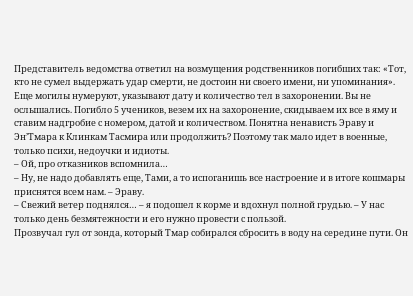Представитель ведомства ответил на возмущения родственников погибших так: «Тот, кто не сумел выдержать удар смерти, не достоин ни своего имени, ни упоминания». Еще могилы нумеруют, указывают дату и количество тел в захоронении. Вы не ослышались. Погибло 5 учеников, везем их на захоронение, скидываем их все в яму и ставим надгробие с номером, датой и количеством. Понятна ненависть Эраву и Эн’Тмара к Клинкам Тасмира или продолжить? Поэтому так мало идет в военные, только психи, недоучки и идиоты.
– Ой, про отказников вспомнила…
– Ну, не надо добавлять еще, Тами, а то испоганишь все настроение и в итоге кошмары приснятся всем нам. – Эраву.
– Свежий ветер поднялся… – я подошел к корме и вдохнул полной грудью. – У нас только день безмятежности и его нужно провести с пользой.
Прозвучал гул от зонда, который Тмар собирался сбросить в воду на середине пути. Он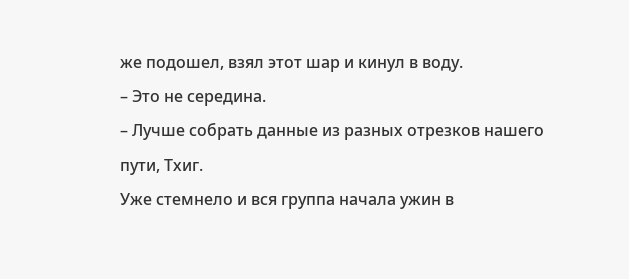же подошел, взял этот шар и кинул в воду.
– Это не середина.
– Лучше собрать данные из разных отрезков нашего пути, Тхиг.
Уже стемнело и вся группа начала ужин в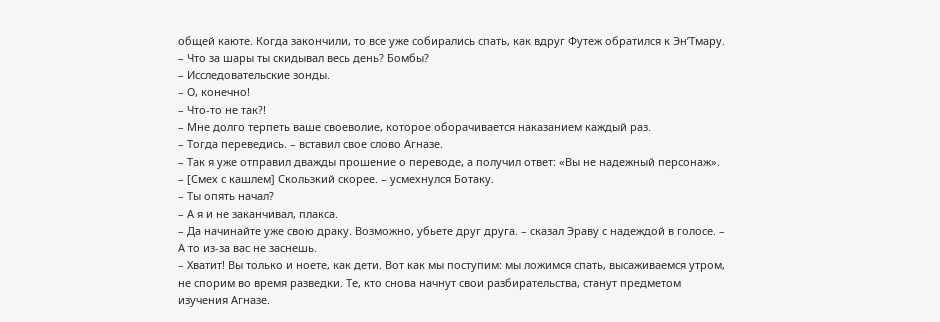общей каюте. Когда закончили, то все уже собирались спать, как вдруг Футеж обратился к Эн’Тмару.
– Что за шары ты скидывал весь день? Бомбы?
– Исследовательские зонды.
– О, конечно!
– Что-то не так?!
– Мне долго терпеть ваше своеволие, которое оборачивается наказанием каждый раз.
– Тогда переведись. – вставил свое слово Агназе.
– Так я уже отправил дважды прошение о переводе, а получил ответ: «Вы не надежный персонаж».
– [Смех с кашлем] Скользкий скорее. – усмехнулся Ботаку.
– Ты опять начал?
– А я и не заканчивал, плакса.
– Да начинайте уже свою драку. Возможно, убьете друг друга. – сказал Эраву с надеждой в голосе. – А то из-за вас не заснешь.
– Хватит! Вы только и ноете, как дети. Вот как мы поступим: мы ложимся спать, высаживаемся утром, не спорим во время разведки. Те, кто снова начнут свои разбирательства, станут предметом изучения Агназе.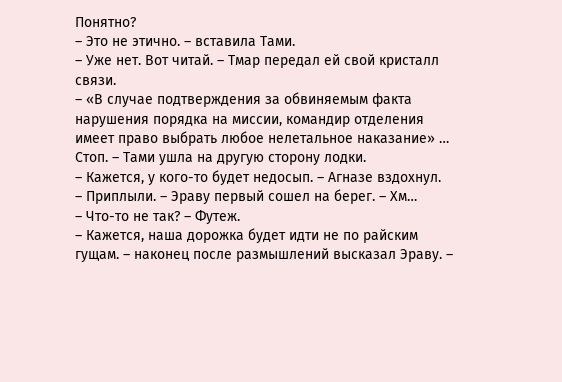Понятно?
– Это не этично. – вставила Тами.
– Уже нет. Вот читай. – Тмар передал ей свой кристалл связи.
– «В случае подтверждения за обвиняемым факта нарушения порядка на миссии, командир отделения имеет право выбрать любое нелетальное наказание» … Стоп. – Тами ушла на другую сторону лодки.
– Кажется, у кого-то будет недосып. – Агназе вздохнул.
– Приплыли. – Эраву первый сошел на берег. – Хм…
– Что-то не так? – Футеж.
– Кажется, наша дорожка будет идти не по райским гущам. – наконец после размышлений высказал Эраву. –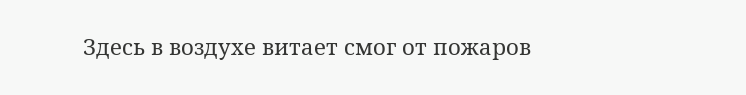Здесь в воздухе витает смог от пожаров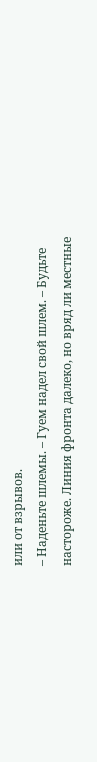или от взрывов.
– Наденьте шлемы. – Гуем надел свой шлем. – Будьте настороже. Линия фронта далеко, но вряд ли местные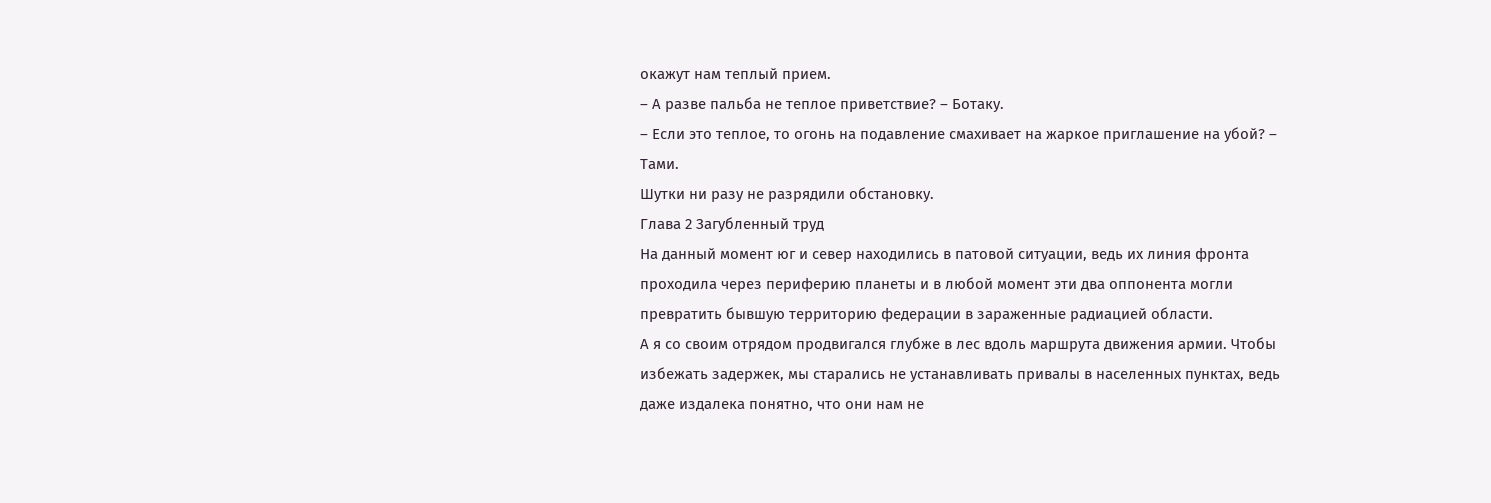окажут нам теплый прием.
– А разве пальба не теплое приветствие? – Ботаку.
– Если это теплое, то огонь на подавление смахивает на жаркое приглашение на убой? – Тами.
Шутки ни разу не разрядили обстановку.
Глава 2 Загубленный труд
На данный момент юг и север находились в патовой ситуации, ведь их линия фронта проходила через периферию планеты и в любой момент эти два оппонента могли превратить бывшую территорию федерации в зараженные радиацией области.
А я со своим отрядом продвигался глубже в лес вдоль маршрута движения армии. Чтобы избежать задержек, мы старались не устанавливать привалы в населенных пунктах, ведь даже издалека понятно, что они нам не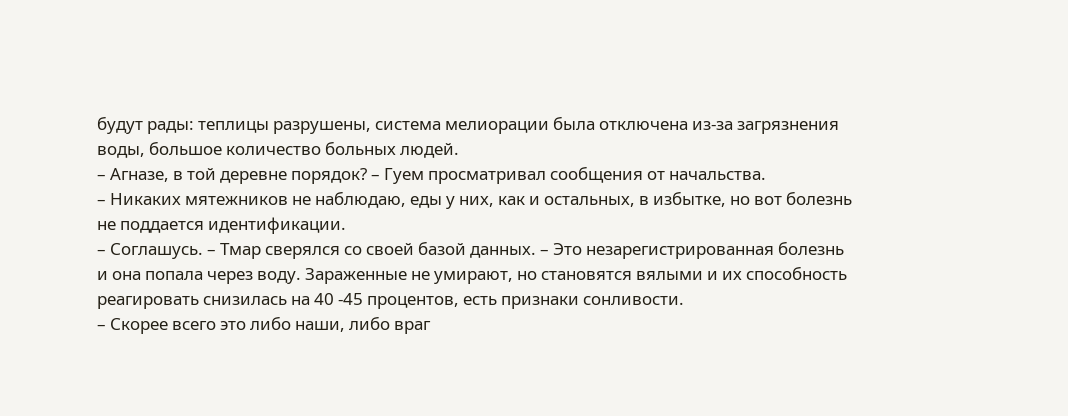будут рады: теплицы разрушены, система мелиорации была отключена из-за загрязнения воды, большое количество больных людей.
– Агназе, в той деревне порядок? – Гуем просматривал сообщения от начальства.
– Никаких мятежников не наблюдаю, еды у них, как и остальных, в избытке, но вот болезнь не поддается идентификации.
– Соглашусь. – Тмар сверялся со своей базой данных. – Это незарегистрированная болезнь и она попала через воду. Зараженные не умирают, но становятся вялыми и их способность реагировать снизилась на 40 -45 процентов, есть признаки сонливости.
– Скорее всего это либо наши, либо враг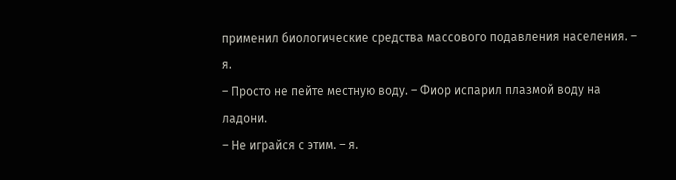применил биологические средства массового подавления населения. – я.
– Просто не пейте местную воду. – Фиор испарил плазмой воду на ладони.
– Не играйся с этим. – я.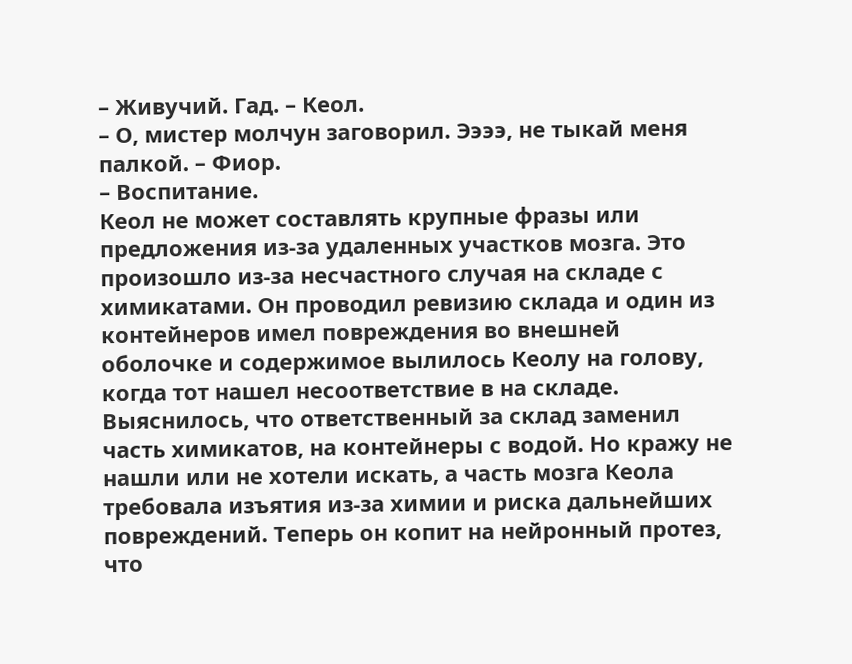– Живучий. Гад. – Кеол.
– О, мистер молчун заговорил. Ээээ, не тыкай меня палкой. – Фиор.
– Воспитание.
Кеол не может составлять крупные фразы или предложения из-за удаленных участков мозга. Это произошло из-за несчастного случая на складе с химикатами. Он проводил ревизию склада и один из контейнеров имел повреждения во внешней оболочке и содержимое вылилось Кеолу на голову, когда тот нашел несоответствие в на складе. Выяснилось, что ответственный за склад заменил часть химикатов, на контейнеры с водой. Но кражу не нашли или не хотели искать, а часть мозга Кеола требовала изъятия из-за химии и риска дальнейших повреждений. Теперь он копит на нейронный протез, что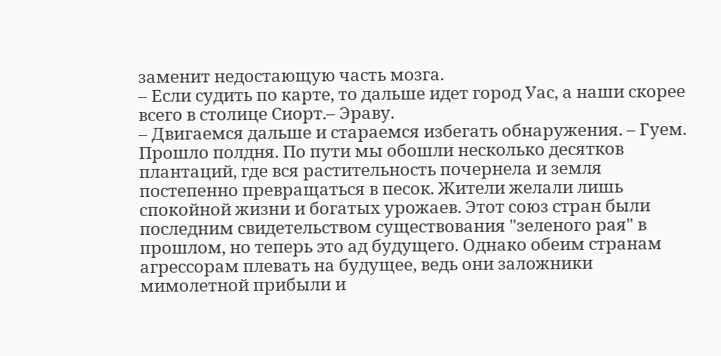заменит недостающую часть мозга.
– Если судить по карте, то дальше идет город Уас, а наши скорее всего в столице Сиорт.– Эраву.
– Двигаемся дальше и стараемся избегать обнаружения. – Гуем.
Прошло полдня. По пути мы обошли несколько десятков плантаций, где вся растительность почернела и земля постепенно превращаться в песок. Жители желали лишь спокойной жизни и богатых урожаев. Этот союз стран были последним свидетельством существования "зеленого рая" в прошлом, но теперь это ад будущего. Однако обеим странам агрессорам плевать на будущее, ведь они заложники мимолетной прибыли и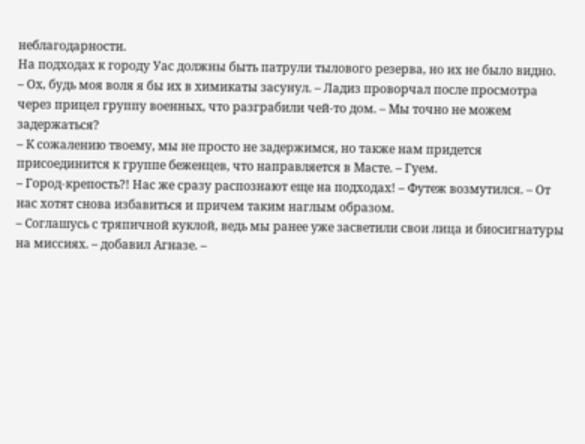неблагодарности.
На подходах к городу Уас должны быть патрули тылового резерва, но их не было видно.
– Ох, будь моя воля я бы их в химикаты засунул. – Ладиз проворчал после просмотра через прицел группу военных, что разграбили чей-то дом. – Мы точно не можем задержаться?
– К сожалению твоему, мы не просто не задержимся, но также нам придется присоединится к группе беженцев, что направляется в Масте. – Гуем.
– Город-крепость?! Нас же сразу распознают еще на подходах! – Футеж возмутился. – От нас хотят снова избавиться и причем таким наглым образом.
– Соглашусь с тряпичной куклой, ведь мы ранее уже засветили свои лица и биосигнатуры на миссиях. – добавил Агназе. –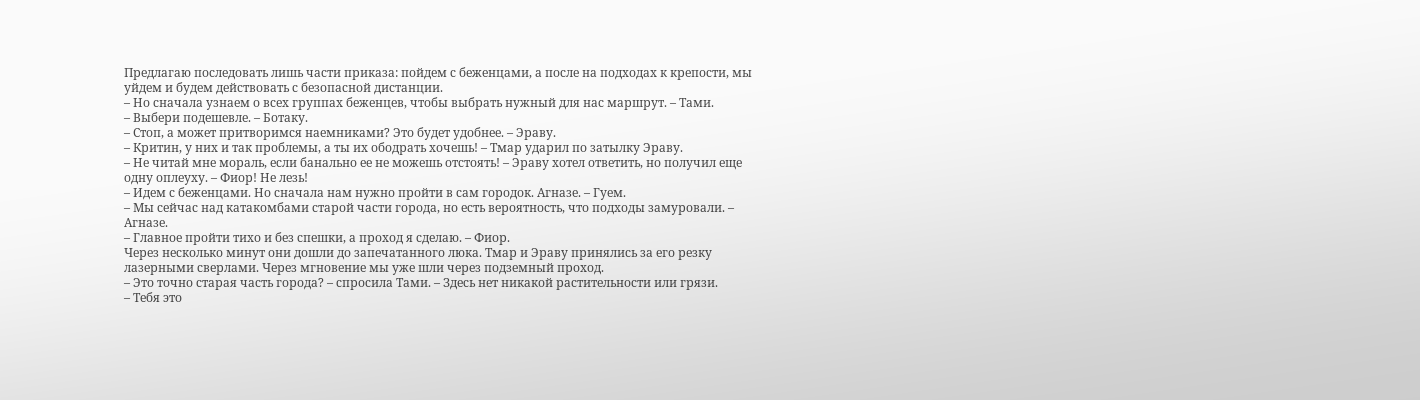Предлагаю последовать лишь части приказа: пойдем с беженцами, а после на подходах к крепости, мы уйдем и будем действовать с безопасной дистанции.
– Но сначала узнаем о всех группах беженцев, чтобы выбрать нужный для нас маршрут. – Тами.
– Выбери подешевле. – Ботаку.
– Стоп, а может притворимся наемниками? Это будет удобнее. – Эраву.
– Критин, у них и так проблемы, а ты их ободрать хочешь! – Тмар ударил по затылку Эраву.
– Не читай мне мораль, если банально ее не можешь отстоять! – Эраву хотел ответить, но получил еще одну оплеуху. – Фиор! Не лезь!
– Идем с беженцами. Но сначала нам нужно пройти в сам городок. Агназе. – Гуем.
– Мы сейчас над катакомбами старой части города, но есть вероятность, что подходы замуровали. – Агназе.
– Главное пройти тихо и без спешки, а проход я сделаю. – Фиор.
Через несколько минут они дошли до запечатанного люка. Тмар и Эраву принялись за его резку лазерными сверлами. Через мгновение мы уже шли через подземный проход.
– Это точно старая часть города? – спросила Тами. – Здесь нет никакой растительности или грязи.
– Тебя это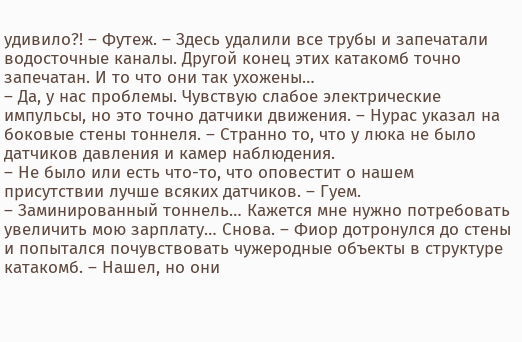удивило?! – Футеж. – Здесь удалили все трубы и запечатали водосточные каналы. Другой конец этих катакомб точно запечатан. И то что они так ухожены…
– Да, у нас проблемы. Чувствую слабое электрические импульсы, но это точно датчики движения. – Нурас указал на боковые стены тоннеля. – Странно то, что у люка не было датчиков давления и камер наблюдения.
– Не было или есть что-то, что оповестит о нашем присутствии лучше всяких датчиков. – Гуем.
– Заминированный тоннель… Кажется мне нужно потребовать увеличить мою зарплату… Снова. – Фиор дотронулся до стены и попытался почувствовать чужеродные объекты в структуре катакомб. – Нашел, но они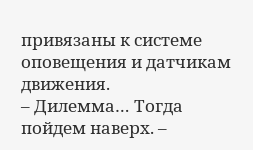привязаны к системе оповещения и датчикам движения.
– Дилемма… Тогда пойдем наверх. –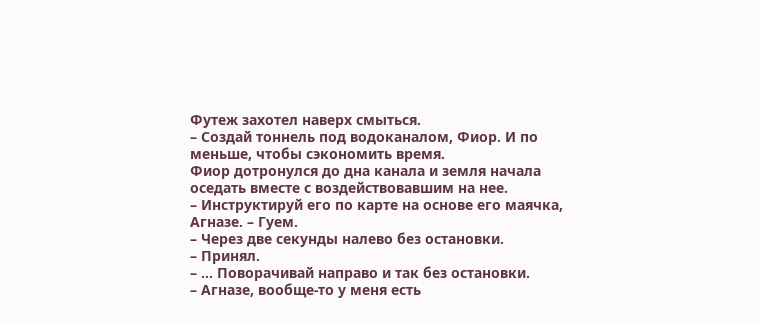Футеж захотел наверх смыться.
– Создай тоннель под водоканалом, Фиор. И по меньше, чтобы сэкономить время.
Фиор дотронулся до дна канала и земля начала оседать вместе с воздействовавшим на нее.
– Инструктируй его по карте на основе его маячка, Агназе. – Гуем.
– Через две секунды налево без остановки.
– Принял.
– … Поворачивай направо и так без остановки.
– Агназе, вообще-то у меня есть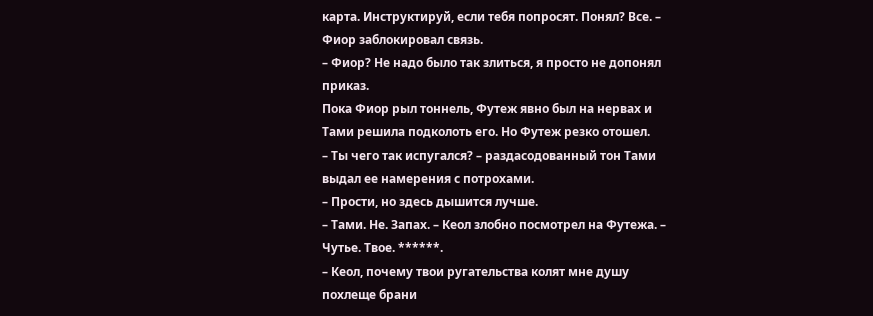карта. Инструктируй, если тебя попросят. Понял? Все. – Фиор заблокировал связь.
– Фиор? Не надо было так злиться, я просто не допонял приказ.
Пока Фиор рыл тоннель, Футеж явно был на нервах и Тами решила подколоть его. Но Футеж резко отошел.
– Ты чего так испугался? – раздасодованный тон Тами выдал ее намерения с потрохами.
– Прости, но здесь дышится лучше.
– Тами. Не. Запах. – Кеол злобно посмотрел на Футежа. – Чутье. Твое. ******.
– Кеол, почему твои ругательства колят мне душу похлеще брани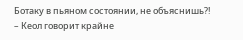Ботаку в пьяном состоянии, не объяснишь?!
– Кеол говорит крайне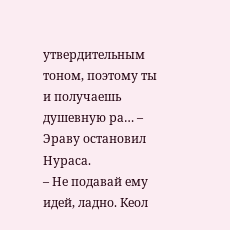утвердительным тоном, поэтому ты и получаешь душевную ра… – Эраву остановил Нураса.
– Не подавай ему идей, ладно. Кеол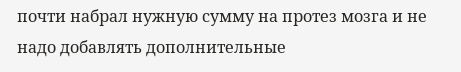почти набрал нужную сумму на протез мозга и не надо добавлять дополнительные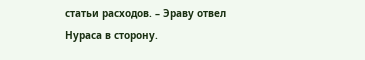статьи расходов. – Эраву отвел Нураса в сторону.